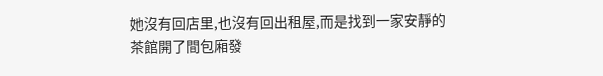她沒有回店里,也沒有回出租屋,而是找到一家安靜的茶館開了間包廂發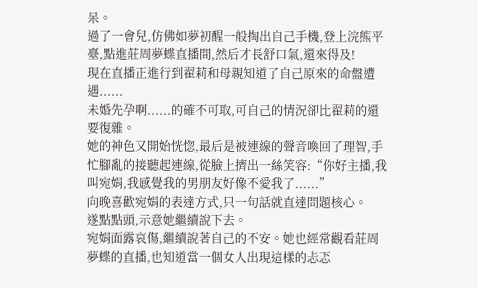呆。
過了一會兒,仿佛如夢初醒一般掏出自己手機,登上浣熊平臺,點進莊周夢蝶直播間,然后才長舒口氣,還來得及!
現在直播正進行到翟莉和母親知道了自己原來的命盤遭遇......
未婚先孕啊......的確不可取,可自己的情況卻比翟莉的還要復雜。
她的神色又開始恍惚,最后是被連線的聲音喚回了理智,手忙腳亂的接聽起連線,從臉上擠出一絲笑容:“你好主播,我叫宛娟,我感覺我的男朋友好像不愛我了......”
向晚喜歡宛娟的表達方式,只一句話就直達問題核心。
遂點點頭,示意她繼續說下去。
宛娟面露哀傷,繼續說著自己的不安。她也經常觀看莊周夢蝶的直播,也知道當一個女人出現這樣的忐忑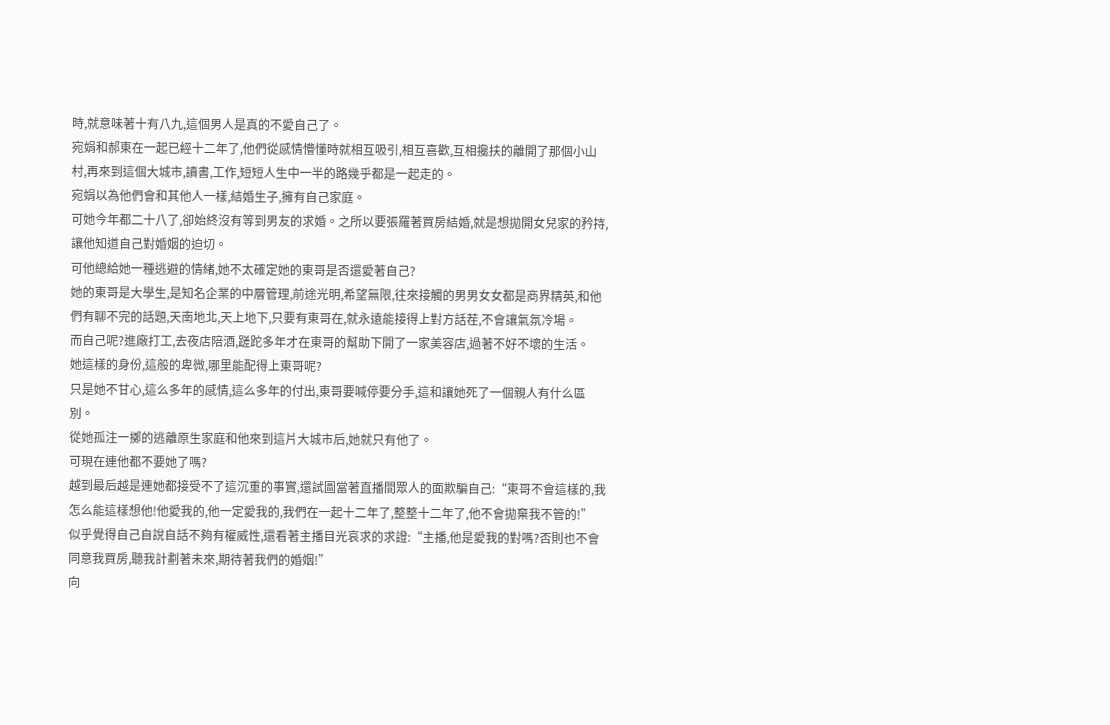時,就意味著十有八九,這個男人是真的不愛自己了。
宛娟和郝東在一起已經十二年了,他們從感情懵懂時就相互吸引,相互喜歡,互相攙扶的離開了那個小山村,再來到這個大城市,讀書,工作,短短人生中一半的路幾乎都是一起走的。
宛娟以為他們會和其他人一樣,結婚生子,擁有自己家庭。
可她今年都二十八了,卻始終沒有等到男友的求婚。之所以要張羅著買房結婚,就是想拋開女兒家的矜持,讓他知道自己對婚姻的迫切。
可他總給她一種逃避的情緒,她不太確定她的東哥是否還愛著自己?
她的東哥是大學生,是知名企業的中層管理,前途光明,希望無限,往來接觸的男男女女都是商界精英,和他們有聊不完的話題,天南地北,天上地下,只要有東哥在,就永遠能接得上對方話茬,不會讓氣氛冷場。
而自己呢?進廠打工,去夜店陪酒,蹉跎多年才在東哥的幫助下開了一家美容店,過著不好不壞的生活。
她這樣的身份,這般的卑微,哪里能配得上東哥呢?
只是她不甘心,這么多年的感情,這么多年的付出,東哥要喊停要分手,這和讓她死了一個親人有什么區別。
從她孤注一擲的逃離原生家庭和他來到這片大城市后,她就只有他了。
可現在連他都不要她了嗎?
越到最后越是連她都接受不了這沉重的事實,還試圖當著直播間眾人的面欺騙自己:“東哥不會這樣的,我怎么能這樣想他!他愛我的,他一定愛我的,我們在一起十二年了,整整十二年了,他不會拋棄我不管的!”
似乎覺得自己自說自話不夠有權威性,還看著主播目光哀求的求證:“主播,他是愛我的對嗎?否則也不會同意我買房,聽我計劃著未來,期待著我們的婚姻!”
向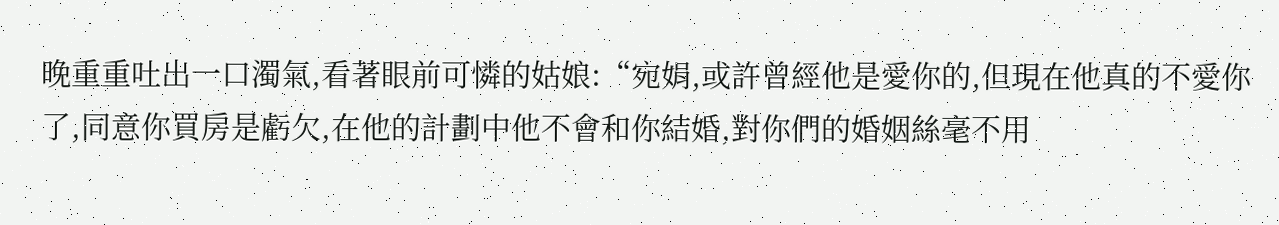晚重重吐出一口濁氣,看著眼前可憐的姑娘:“宛娟,或許曾經他是愛你的,但現在他真的不愛你了,同意你買房是虧欠,在他的計劃中他不會和你結婚,對你們的婚姻絲毫不用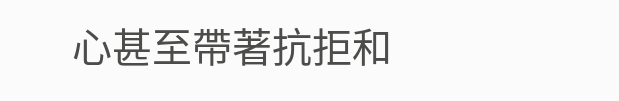心甚至帶著抗拒和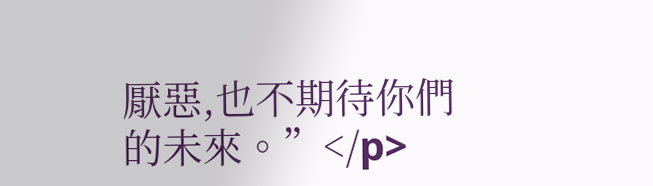厭惡,也不期待你們的未來。”</p>